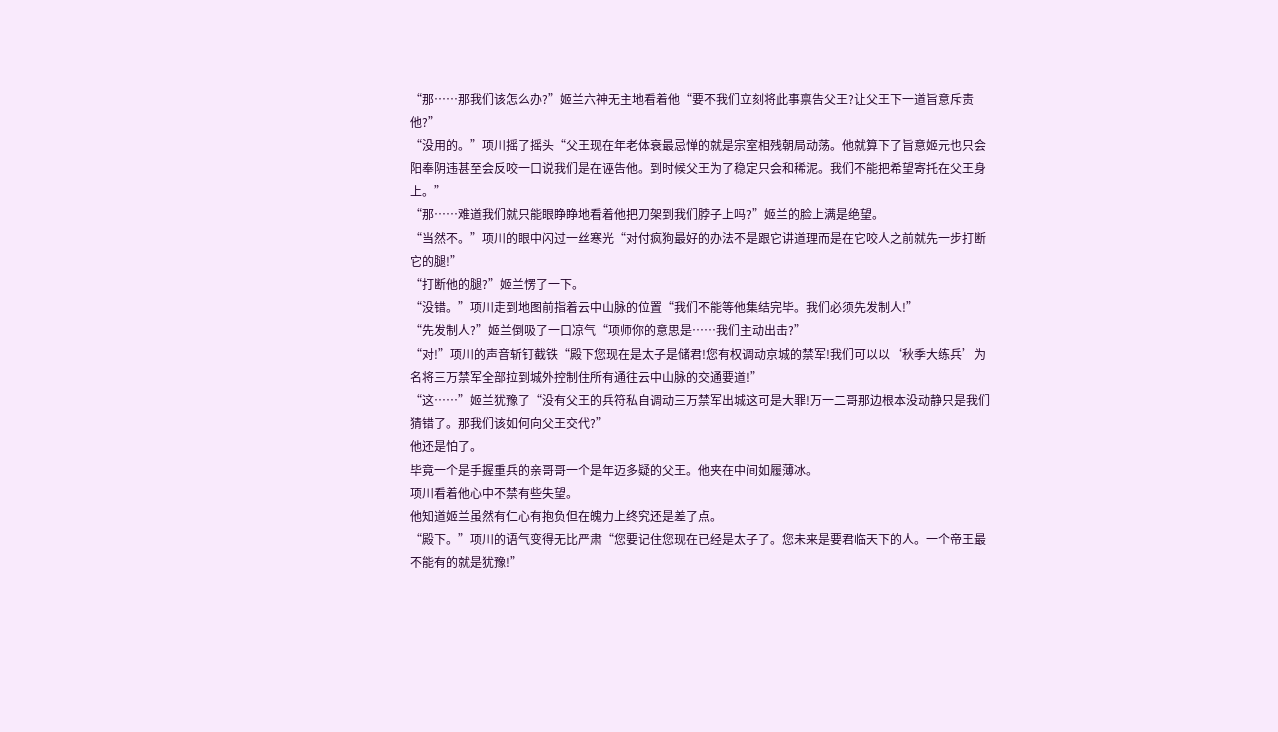“那……那我们该怎么办?”姬兰六神无主地看着他“要不我们立刻将此事禀告父王?让父王下一道旨意斥责他?”
“没用的。”项川摇了摇头“父王现在年老体衰最忌惮的就是宗室相残朝局动荡。他就算下了旨意姬元也只会阳奉阴违甚至会反咬一口说我们是在诬告他。到时候父王为了稳定只会和稀泥。我们不能把希望寄托在父王身上。”
“那……难道我们就只能眼睁睁地看着他把刀架到我们脖子上吗?”姬兰的脸上满是绝望。
“当然不。”项川的眼中闪过一丝寒光“对付疯狗最好的办法不是跟它讲道理而是在它咬人之前就先一步打断它的腿!”
“打断他的腿?”姬兰愣了一下。
“没错。”项川走到地图前指着云中山脉的位置“我们不能等他集结完毕。我们必须先发制人!”
“先发制人?”姬兰倒吸了一口凉气“项师你的意思是……我们主动出击?”
“对!”项川的声音斩钉截铁“殿下您现在是太子是储君!您有权调动京城的禁军!我们可以以‘秋季大练兵’为名将三万禁军全部拉到城外控制住所有通往云中山脉的交通要道!”
“这……”姬兰犹豫了“没有父王的兵符私自调动三万禁军出城这可是大罪!万一二哥那边根本没动静只是我们猜错了。那我们该如何向父王交代?”
他还是怕了。
毕竟一个是手握重兵的亲哥哥一个是年迈多疑的父王。他夹在中间如履薄冰。
项川看着他心中不禁有些失望。
他知道姬兰虽然有仁心有抱负但在魄力上终究还是差了点。
“殿下。”项川的语气变得无比严肃“您要记住您现在已经是太子了。您未来是要君临天下的人。一个帝王最不能有的就是犹豫!”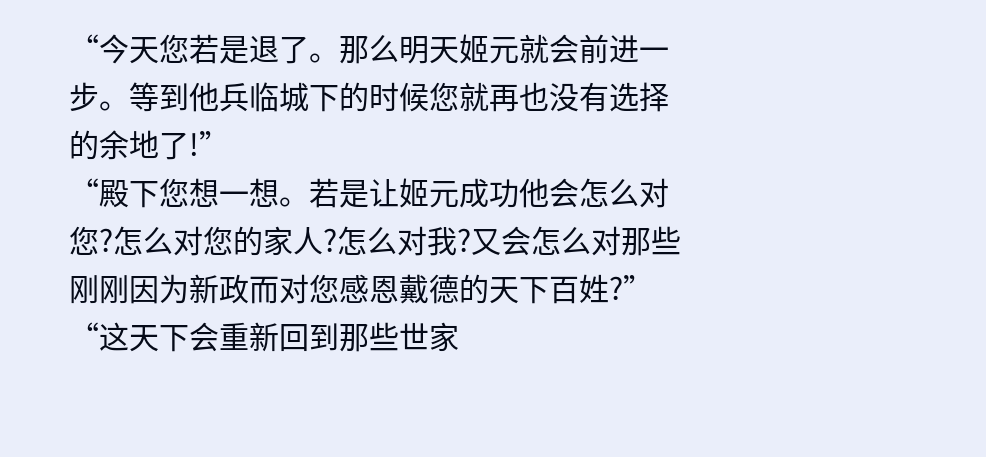“今天您若是退了。那么明天姬元就会前进一步。等到他兵临城下的时候您就再也没有选择的余地了!”
“殿下您想一想。若是让姬元成功他会怎么对您?怎么对您的家人?怎么对我?又会怎么对那些刚刚因为新政而对您感恩戴德的天下百姓?”
“这天下会重新回到那些世家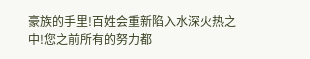豪族的手里!百姓会重新陷入水深火热之中!您之前所有的努力都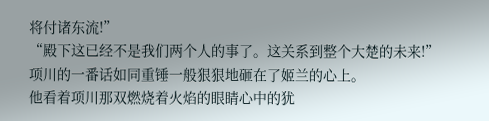将付诸东流!”
“殿下这已经不是我们两个人的事了。这关系到整个大楚的未来!”
项川的一番话如同重锤一般狠狠地砸在了姬兰的心上。
他看着项川那双燃烧着火焰的眼睛心中的犹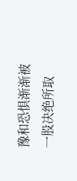豫和恐惧渐渐被一股决绝所取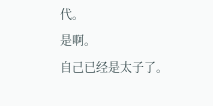代。
是啊。
自己已经是太子了。